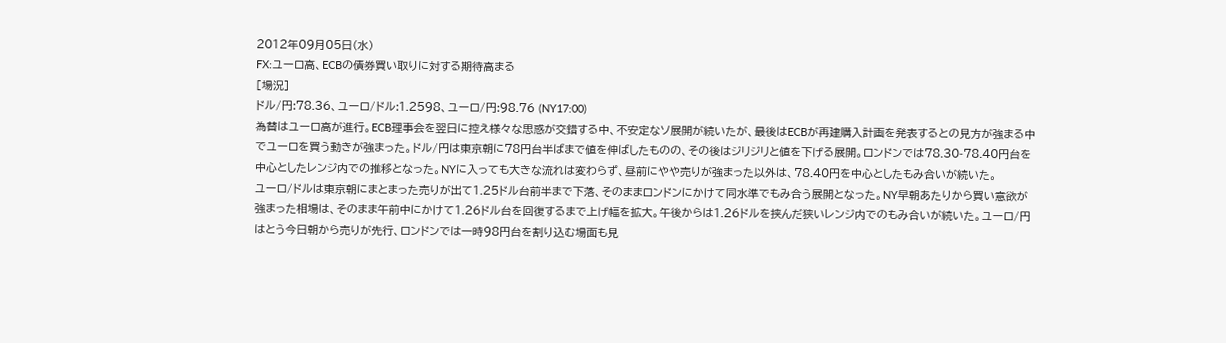2012年09月05日(水)
FX:ユーロ高、ECBの債券買い取りに対する期待高まる
[場況]
ドル/円:78.36、ユーロ/ドル:1.2598、ユーロ/円:98.76 (NY17:00)
為替はユーロ高が進行。ECB理事会を翌日に控え様々な思惑が交錯する中、不安定なソ展開が続いたが、最後はECBが再建購入計画を発表するとの見方が強まる中でユーロを買う動きが強まった。ドル/円は東京朝に78円台半ばまで値を伸ばしたものの、その後はジリジリと値を下げる展開。ロンドンでは78.30-78.40円台を中心としたレンジ内での推移となった。NYに入っても大きな流れは変わらず、昼前にやや売りが強まった以外は、78.40円を中心としたもみ合いが続いた。
ユーロ/ドルは東京朝にまとまった売りが出て1.25ドル台前半まで下落、そのままロンドンにかけて同水準でもみ合う展開となった。NY早朝あたりから買い意欲が強まった相場は、そのまま午前中にかけて1.26ドル台を回復するまで上げ幅を拡大。午後からは1.26ドルを挟んだ狭いレンジ内でのもみ合いが続いた。ユーロ/円はとう今日朝から売りが先行、ロンドンでは一時98円台を割り込む場面も見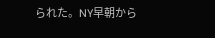られた。NY早朝から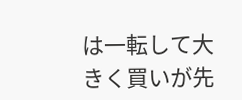は一転して大きく買いが先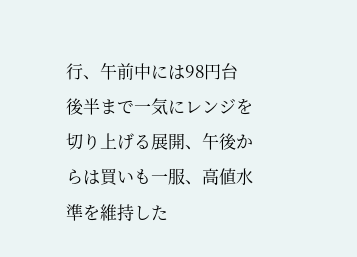行、午前中には98円台後半まで一気にレンジを切り上げる展開、午後からは買いも一服、高値水準を維持した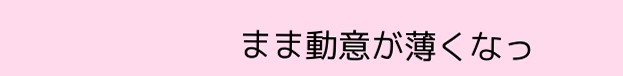まま動意が薄くなっ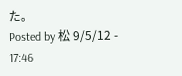た。
Posted by 松 9/5/12 - 17:46